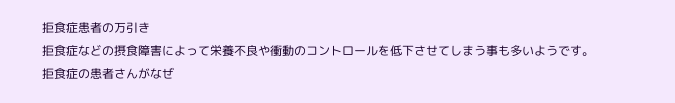拒食症患者の万引き
拒食症などの摂食障害によって栄養不良や衝動のコントロールを低下させてしまう事も多いようです。
拒食症の患者さんがなぜ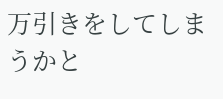万引きをしてしまうかと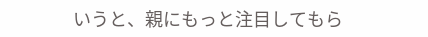いうと、親にもっと注目してもら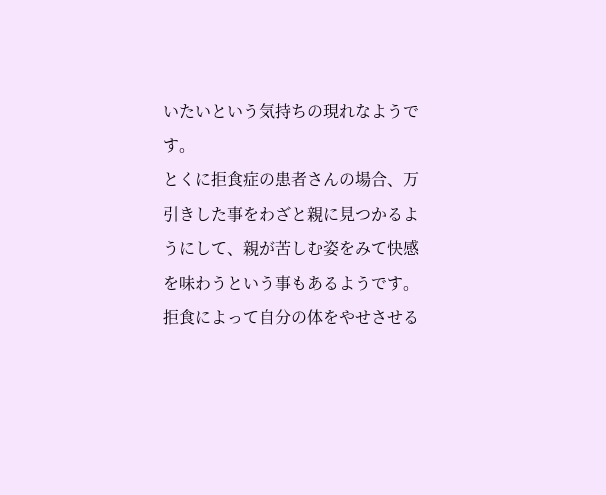いたいという気持ちの現れなようです。
とくに拒食症の患者さんの場合、万引きした事をわざと親に見つかるようにして、親が苦しむ姿をみて快感を味わうという事もあるようです。
拒食によって自分の体をやせさせる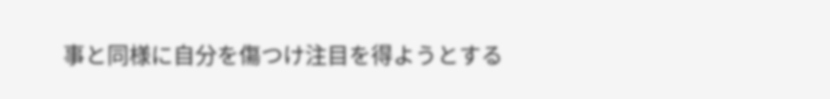事と同様に自分を傷つけ注目を得ようとする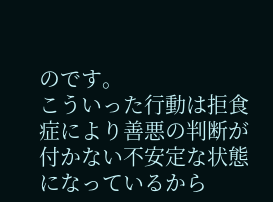のです。
こういった行動は拒食症により善悪の判断が付かない不安定な状態になっているから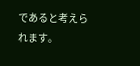であると考えられます。